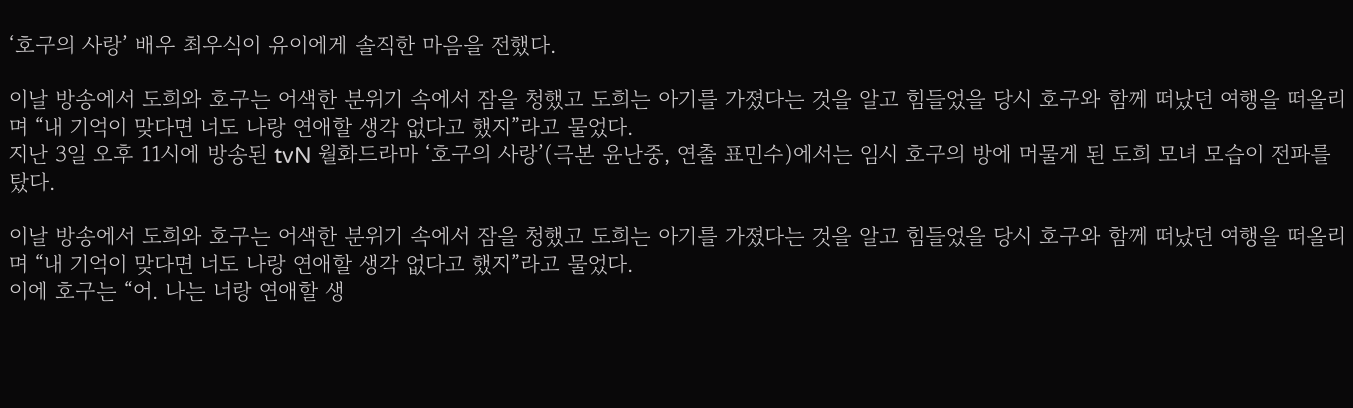‘호구의 사랑’ 배우 최우식이 유이에게 솔직한 마음을 전했다.

이날 방송에서 도희와 호구는 어색한 분위기 속에서 잠을 청했고 도희는 아기를 가졌다는 것을 알고 힘들었을 당시 호구와 함께 떠났던 여행을 떠올리며 “내 기억이 맞다면 너도 나랑 연애할 생각 없다고 했지”라고 물었다.
지난 3일 오후 11시에 방송된 tvN 월화드라마 ‘호구의 사랑’(극본 윤난중, 연출 표민수)에서는 임시 호구의 방에 머물게 된 도희 모녀 모습이 전파를 탔다.

이날 방송에서 도희와 호구는 어색한 분위기 속에서 잠을 청했고 도희는 아기를 가졌다는 것을 알고 힘들었을 당시 호구와 함께 떠났던 여행을 떠올리며 “내 기억이 맞다면 너도 나랑 연애할 생각 없다고 했지”라고 물었다.
이에 호구는 “어. 나는 너랑 연애할 생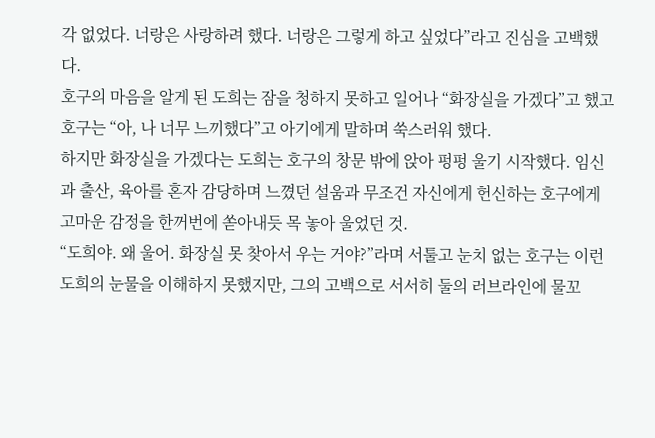각 없었다. 너랑은 사랑하려 했다. 너랑은 그렇게 하고 싶었다”라고 진심을 고백했다.
호구의 마음을 알게 된 도희는 잠을 청하지 못하고 일어나 “화장실을 가겠다”고 했고 호구는 “아, 나 너무 느끼했다”고 아기에게 말하며 쑥스러워 했다.
하지만 화장실을 가겠다는 도희는 호구의 창문 밖에 앉아 펑펑 울기 시작했다. 임신과 출산, 육아를 혼자 감당하며 느꼈던 설움과 무조건 자신에게 헌신하는 호구에게 고마운 감정을 한꺼번에 쏟아내듯 목 놓아 울었던 것.
“도희야. 왜 울어. 화장실 못 찾아서 우는 거야?”라며 서툴고 눈치 없는 호구는 이런 도희의 눈물을 이해하지 못했지만, 그의 고백으로 서서히 둘의 러브라인에 물꼬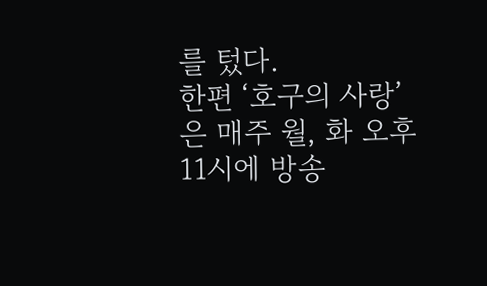를 텄다.
한편 ‘호구의 사랑’은 매주 월, 화 오후 11시에 방송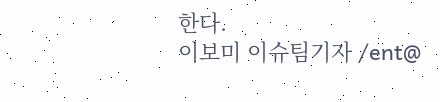한다.
이보미 이슈팀기자 /ent@